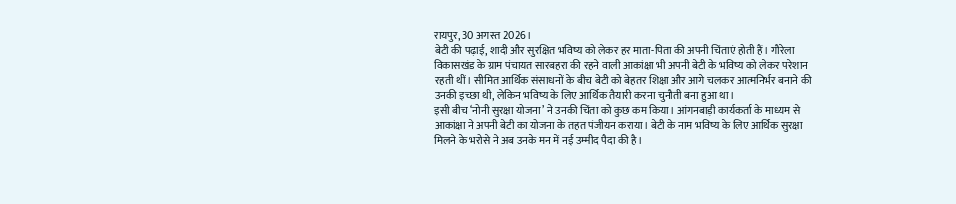रायपुर, 30 अगस्त 2026।
बेटी की पढ़ाई, शादी और सुरक्षित भविष्य को लेकर हर माता-पिता की अपनी चिंताएं होती हैं। गौरेला विकासखंड के ग्राम पंचायत सारबहरा की रहने वाली आकांक्षा भी अपनी बेटी के भविष्य को लेकर परेशान रहती थीं। सीमित आर्थिक संसाधनों के बीच बेटी को बेहतर शिक्षा और आगे चलकर आत्मनिर्भर बनाने की उनकी इच्छा थी, लेकिन भविष्य के लिए आर्थिक तैयारी करना चुनौती बना हुआ था।
इसी बीच ‘नोनी सुरक्षा योजना’ ने उनकी चिंता को कुछ कम किया। आंगनबाड़ी कार्यकर्ता के माध्यम से आकांक्षा ने अपनी बेटी का योजना के तहत पंजीयन कराया। बेटी के नाम भविष्य के लिए आर्थिक सुरक्षा मिलने के भरोसे ने अब उनके मन में नई उम्मीद पैदा की है।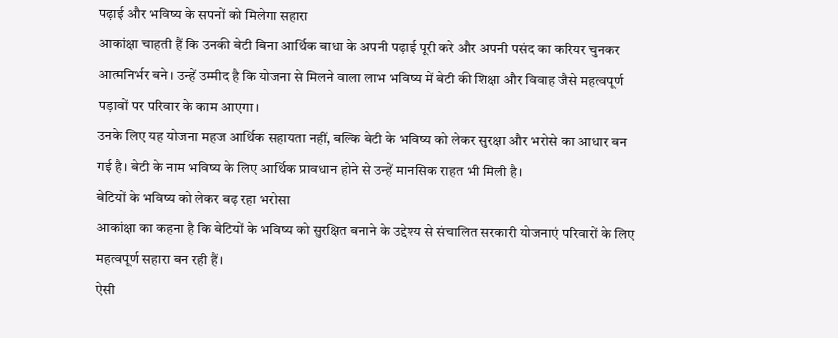पढ़ाई और भविष्य के सपनों को मिलेगा सहारा
आकांक्षा चाहती हैं कि उनकी बेटी बिना आर्थिक बाधा के अपनी पढ़ाई पूरी करे और अपनी पसंद का करियर चुनकर आत्मनिर्भर बने। उन्हें उम्मीद है कि योजना से मिलने वाला लाभ भविष्य में बेटी की शिक्षा और विवाह जैसे महत्वपूर्ण पड़ावों पर परिवार के काम आएगा।
उनके लिए यह योजना महज आर्थिक सहायता नहीं, बल्कि बेटी के भविष्य को लेकर सुरक्षा और भरोसे का आधार बन गई है। बेटी के नाम भविष्य के लिए आर्थिक प्रावधान होने से उन्हें मानसिक राहत भी मिली है।
बेटियों के भविष्य को लेकर बढ़ रहा भरोसा
आकांक्षा का कहना है कि बेटियों के भविष्य को सुरक्षित बनाने के उद्देश्य से संचालित सरकारी योजनाएं परिवारों के लिए महत्वपूर्ण सहारा बन रही हैं।
ऐसी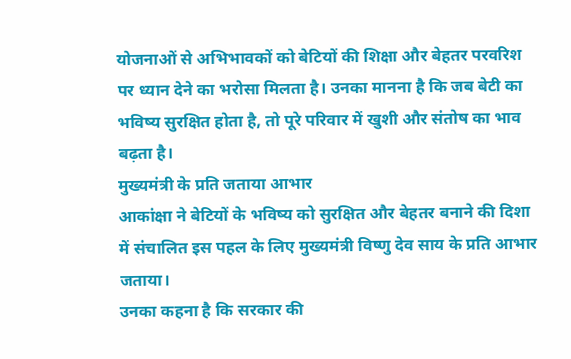योजनाओं से अभिभावकों को बेटियों की शिक्षा और बेहतर परवरिश पर ध्यान देने का भरोसा मिलता है। उनका मानना है कि जब बेटी का भविष्य सुरक्षित होता है, तो पूरे परिवार में खुशी और संतोष का भाव बढ़ता है।
मुख्यमंत्री के प्रति जताया आभार
आकांक्षा ने बेटियों के भविष्य को सुरक्षित और बेहतर बनाने की दिशा में संचालित इस पहल के लिए मुख्यमंत्री विष्णु देव साय के प्रति आभार जताया।
उनका कहना है कि सरकार की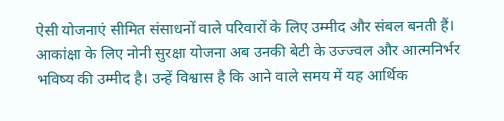ऐसी योजनाएं सीमित संसाधनों वाले परिवारों के लिए उम्मीद और संबल बनती हैं।
आकांक्षा के लिए नोनी सुरक्षा योजना अब उनकी बेटी के उज्ज्वल और आत्मनिर्भर भविष्य की उम्मीद है। उन्हें विश्वास है कि आने वाले समय में यह आर्थिक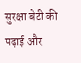सुरक्षा बेटी की पढ़ाई और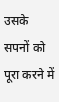उसके सपनों को पूरा करने में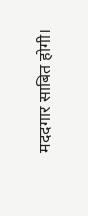मददगार साबित होगी।